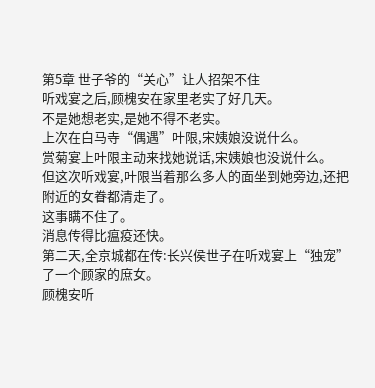第5章 世子爷的“关心”让人招架不住
听戏宴之后,顾槐安在家里老实了好几天。
不是她想老实,是她不得不老实。
上次在白马寺“偶遇”叶限,宋姨娘没说什么。
赏菊宴上叶限主动来找她说话,宋姨娘也没说什么。
但这次听戏宴,叶限当着那么多人的面坐到她旁边,还把附近的女眷都清走了。
这事瞒不住了。
消息传得比瘟疫还快。
第二天,全京城都在传:长兴侯世子在听戏宴上“独宠”了一个顾家的庶女。
顾槐安听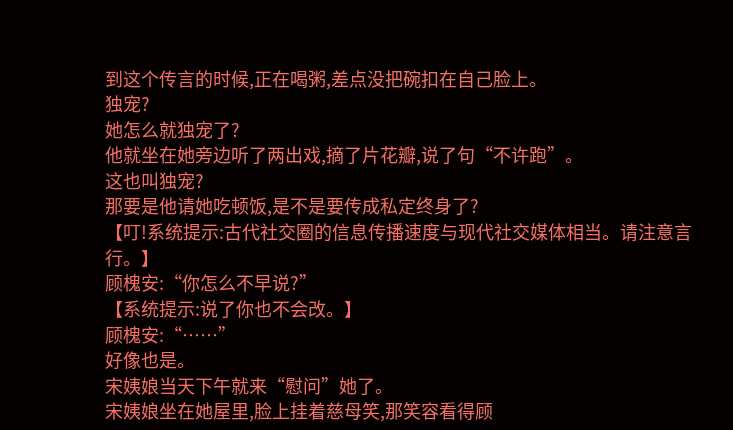到这个传言的时候,正在喝粥,差点没把碗扣在自己脸上。
独宠?
她怎么就独宠了?
他就坐在她旁边听了两出戏,摘了片花瓣,说了句“不许跑”。
这也叫独宠?
那要是他请她吃顿饭,是不是要传成私定终身了?
【叮!系统提示:古代社交圈的信息传播速度与现代社交媒体相当。请注意言行。】
顾槐安:“你怎么不早说?”
【系统提示:说了你也不会改。】
顾槐安:“……”
好像也是。
宋姨娘当天下午就来“慰问”她了。
宋姨娘坐在她屋里,脸上挂着慈母笑,那笑容看得顾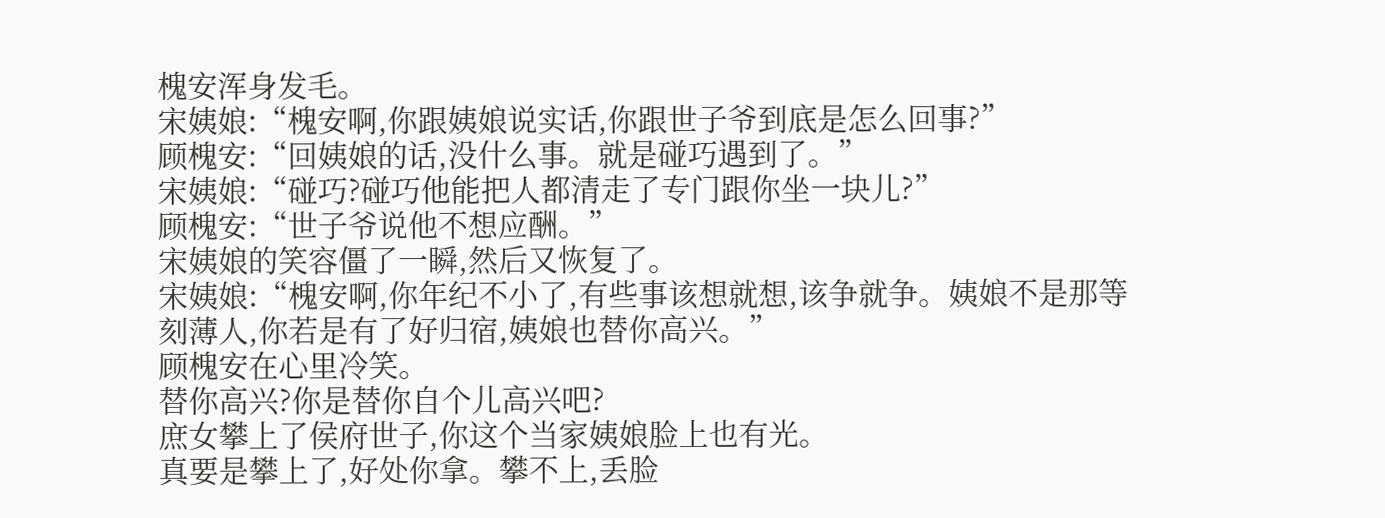槐安浑身发毛。
宋姨娘:“槐安啊,你跟姨娘说实话,你跟世子爷到底是怎么回事?”
顾槐安:“回姨娘的话,没什么事。就是碰巧遇到了。”
宋姨娘:“碰巧?碰巧他能把人都清走了专门跟你坐一块儿?”
顾槐安:“世子爷说他不想应酬。”
宋姨娘的笑容僵了一瞬,然后又恢复了。
宋姨娘:“槐安啊,你年纪不小了,有些事该想就想,该争就争。姨娘不是那等刻薄人,你若是有了好归宿,姨娘也替你高兴。”
顾槐安在心里冷笑。
替你高兴?你是替你自个儿高兴吧?
庶女攀上了侯府世子,你这个当家姨娘脸上也有光。
真要是攀上了,好处你拿。攀不上,丢脸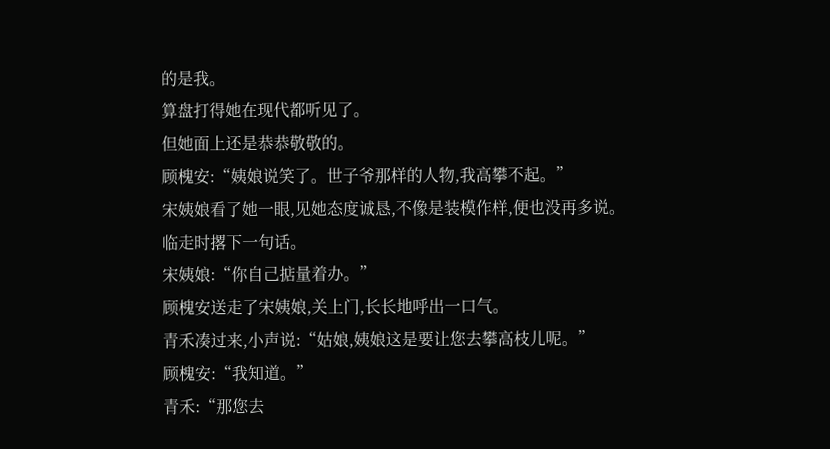的是我。
算盘打得她在现代都听见了。
但她面上还是恭恭敬敬的。
顾槐安:“姨娘说笑了。世子爷那样的人物,我高攀不起。”
宋姨娘看了她一眼,见她态度诚恳,不像是装模作样,便也没再多说。
临走时撂下一句话。
宋姨娘:“你自己掂量着办。”
顾槐安送走了宋姨娘,关上门,长长地呼出一口气。
青禾凑过来,小声说:“姑娘,姨娘这是要让您去攀高枝儿呢。”
顾槐安:“我知道。”
青禾:“那您去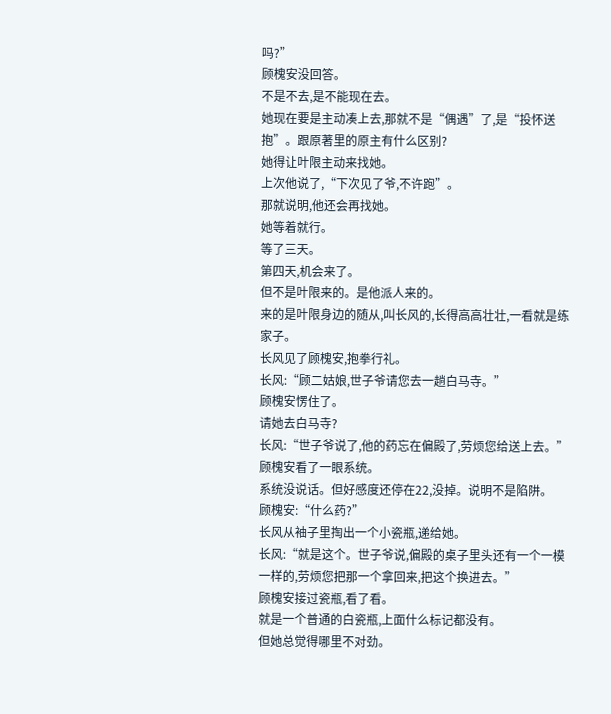吗?”
顾槐安没回答。
不是不去,是不能现在去。
她现在要是主动凑上去,那就不是“偶遇”了,是“投怀送抱”。跟原著里的原主有什么区别?
她得让叶限主动来找她。
上次他说了,“下次见了爷,不许跑”。
那就说明,他还会再找她。
她等着就行。
等了三天。
第四天,机会来了。
但不是叶限来的。是他派人来的。
来的是叶限身边的随从,叫长风的,长得高高壮壮,一看就是练家子。
长风见了顾槐安,抱拳行礼。
长风:“顾二姑娘,世子爷请您去一趟白马寺。”
顾槐安愣住了。
请她去白马寺?
长风:“世子爷说了,他的药忘在偏殿了,劳烦您给送上去。”
顾槐安看了一眼系统。
系统没说话。但好感度还停在22,没掉。说明不是陷阱。
顾槐安:“什么药?”
长风从袖子里掏出一个小瓷瓶,递给她。
长风:“就是这个。世子爷说,偏殿的桌子里头还有一个一模一样的,劳烦您把那一个拿回来,把这个换进去。”
顾槐安接过瓷瓶,看了看。
就是一个普通的白瓷瓶,上面什么标记都没有。
但她总觉得哪里不对劲。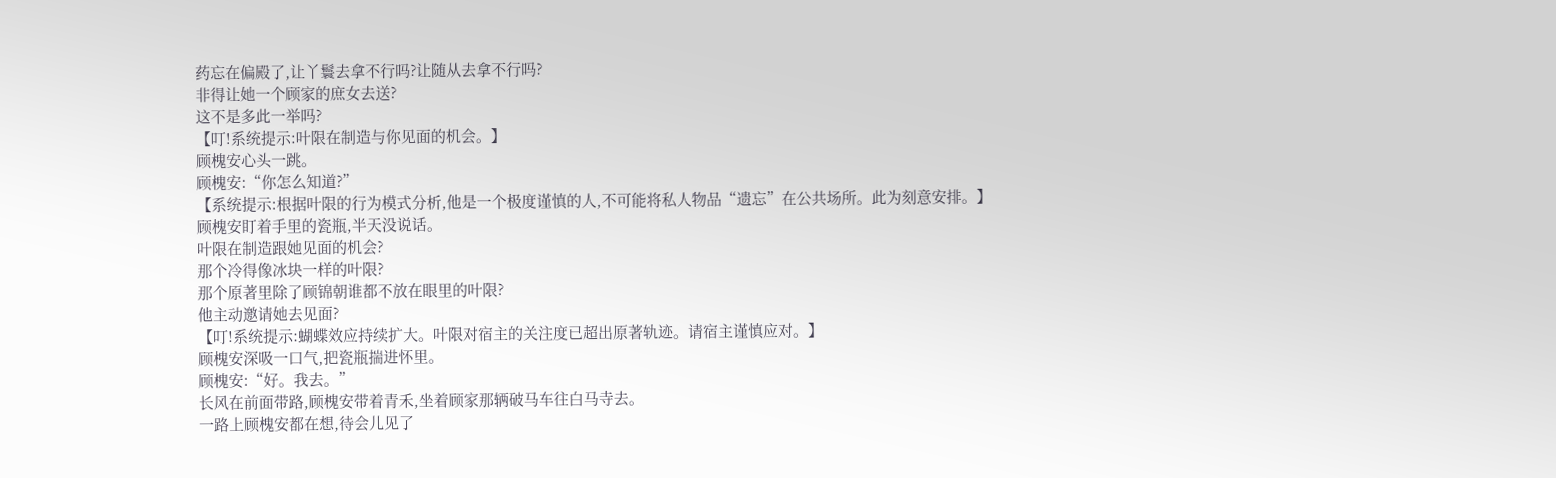药忘在偏殿了,让丫鬟去拿不行吗?让随从去拿不行吗?
非得让她一个顾家的庶女去送?
这不是多此一举吗?
【叮!系统提示:叶限在制造与你见面的机会。】
顾槐安心头一跳。
顾槐安:“你怎么知道?”
【系统提示:根据叶限的行为模式分析,他是一个极度谨慎的人,不可能将私人物品“遗忘”在公共场所。此为刻意安排。】
顾槐安盯着手里的瓷瓶,半天没说话。
叶限在制造跟她见面的机会?
那个冷得像冰块一样的叶限?
那个原著里除了顾锦朝谁都不放在眼里的叶限?
他主动邀请她去见面?
【叮!系统提示:蝴蝶效应持续扩大。叶限对宿主的关注度已超出原著轨迹。请宿主谨慎应对。】
顾槐安深吸一口气,把瓷瓶揣进怀里。
顾槐安:“好。我去。”
长风在前面带路,顾槐安带着青禾,坐着顾家那辆破马车往白马寺去。
一路上顾槐安都在想,待会儿见了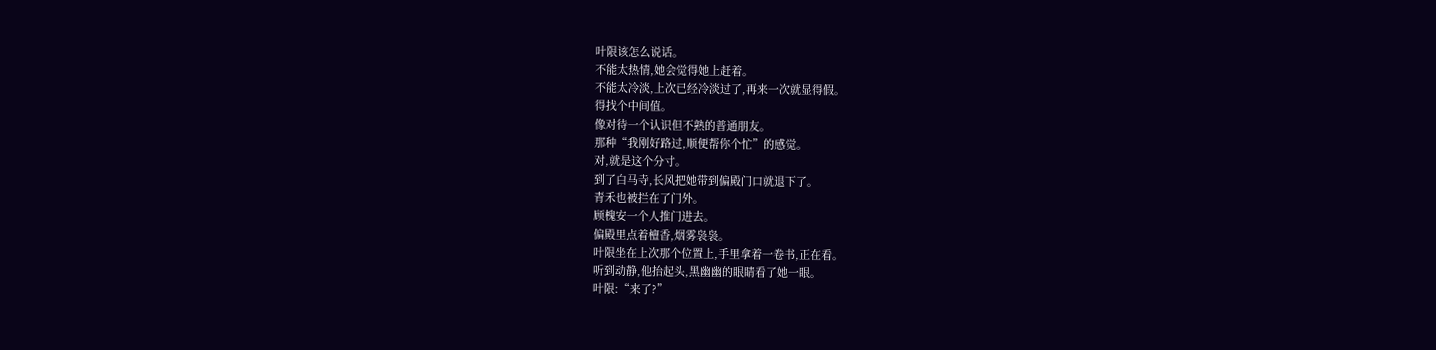叶限该怎么说话。
不能太热情,她会觉得她上赶着。
不能太冷淡,上次已经冷淡过了,再来一次就显得假。
得找个中间值。
像对待一个认识但不熟的普通朋友。
那种“我刚好路过,顺便帮你个忙”的感觉。
对,就是这个分寸。
到了白马寺,长风把她带到偏殿门口就退下了。
青禾也被拦在了门外。
顾槐安一个人推门进去。
偏殿里点着檀香,烟雾袅袅。
叶限坐在上次那个位置上,手里拿着一卷书,正在看。
听到动静,他抬起头,黑幽幽的眼睛看了她一眼。
叶限:“来了?”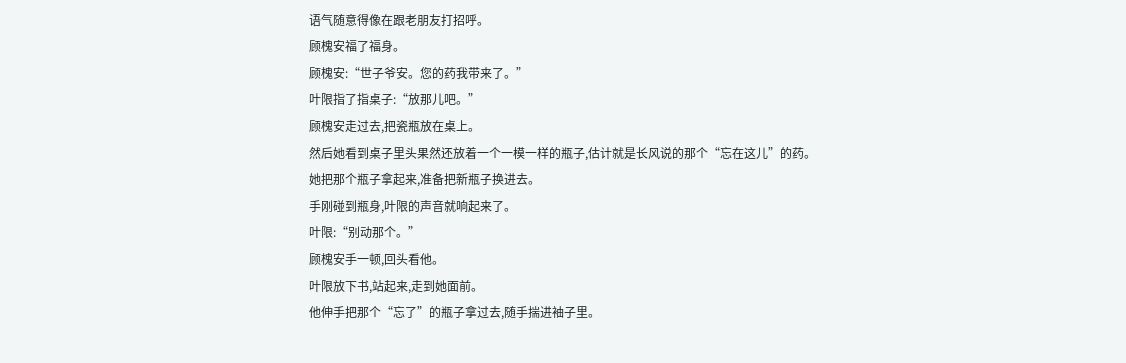语气随意得像在跟老朋友打招呼。
顾槐安福了福身。
顾槐安:“世子爷安。您的药我带来了。”
叶限指了指桌子:“放那儿吧。”
顾槐安走过去,把瓷瓶放在桌上。
然后她看到桌子里头果然还放着一个一模一样的瓶子,估计就是长风说的那个“忘在这儿”的药。
她把那个瓶子拿起来,准备把新瓶子换进去。
手刚碰到瓶身,叶限的声音就响起来了。
叶限:“别动那个。”
顾槐安手一顿,回头看他。
叶限放下书,站起来,走到她面前。
他伸手把那个“忘了”的瓶子拿过去,随手揣进袖子里。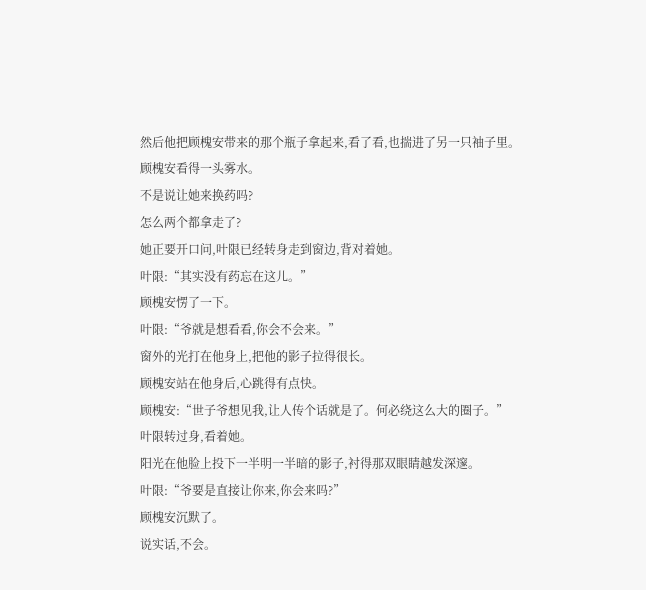然后他把顾槐安带来的那个瓶子拿起来,看了看,也揣进了另一只袖子里。
顾槐安看得一头雾水。
不是说让她来换药吗?
怎么两个都拿走了?
她正要开口问,叶限已经转身走到窗边,背对着她。
叶限:“其实没有药忘在这儿。”
顾槐安愣了一下。
叶限:“爷就是想看看,你会不会来。”
窗外的光打在他身上,把他的影子拉得很长。
顾槐安站在他身后,心跳得有点快。
顾槐安:“世子爷想见我,让人传个话就是了。何必绕这么大的圈子。”
叶限转过身,看着她。
阳光在他脸上投下一半明一半暗的影子,衬得那双眼睛越发深邃。
叶限:“爷要是直接让你来,你会来吗?”
顾槐安沉默了。
说实话,不会。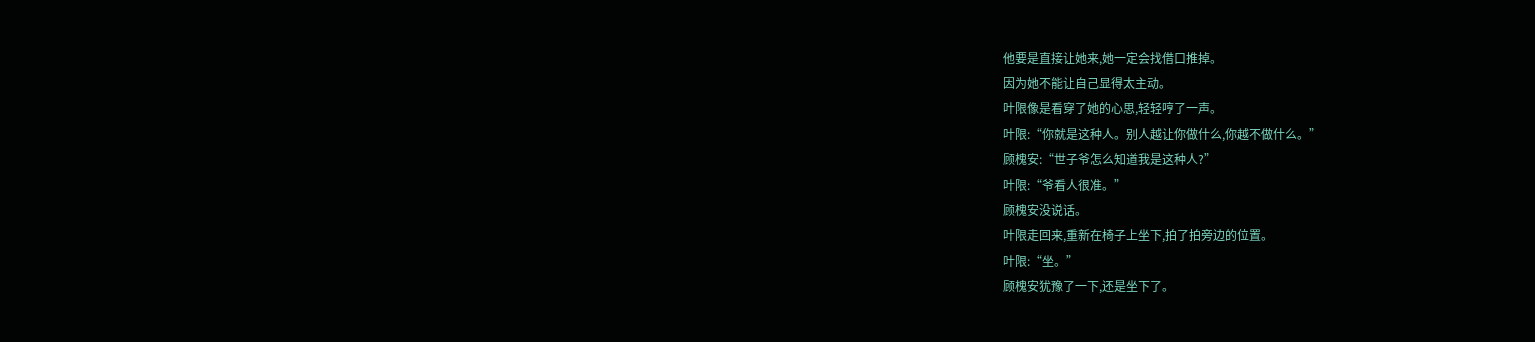他要是直接让她来,她一定会找借口推掉。
因为她不能让自己显得太主动。
叶限像是看穿了她的心思,轻轻哼了一声。
叶限:“你就是这种人。别人越让你做什么,你越不做什么。”
顾槐安:“世子爷怎么知道我是这种人?”
叶限:“爷看人很准。”
顾槐安没说话。
叶限走回来,重新在椅子上坐下,拍了拍旁边的位置。
叶限:“坐。”
顾槐安犹豫了一下,还是坐下了。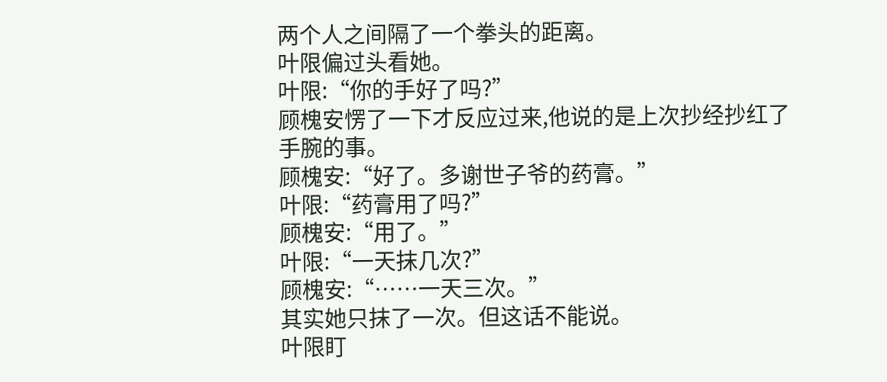两个人之间隔了一个拳头的距离。
叶限偏过头看她。
叶限:“你的手好了吗?”
顾槐安愣了一下才反应过来,他说的是上次抄经抄红了手腕的事。
顾槐安:“好了。多谢世子爷的药膏。”
叶限:“药膏用了吗?”
顾槐安:“用了。”
叶限:“一天抹几次?”
顾槐安:“……一天三次。”
其实她只抹了一次。但这话不能说。
叶限盯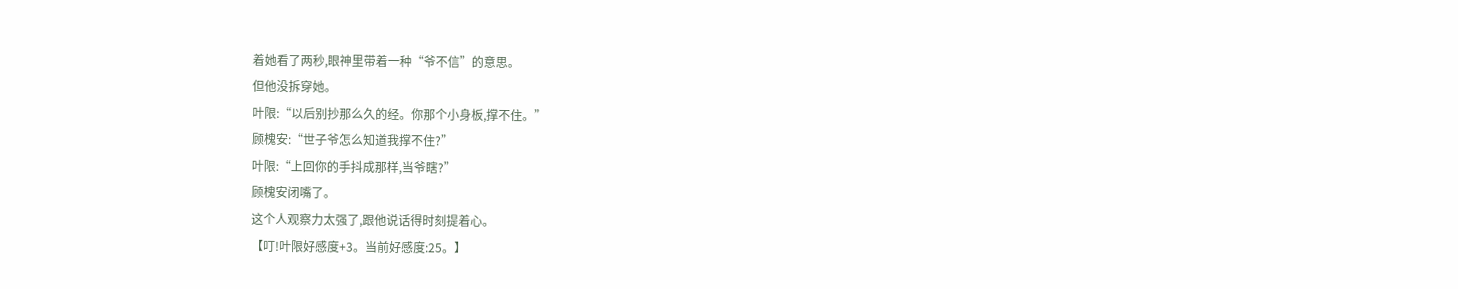着她看了两秒,眼神里带着一种“爷不信”的意思。
但他没拆穿她。
叶限:“以后别抄那么久的经。你那个小身板,撑不住。”
顾槐安:“世子爷怎么知道我撑不住?”
叶限:“上回你的手抖成那样,当爷瞎?”
顾槐安闭嘴了。
这个人观察力太强了,跟他说话得时刻提着心。
【叮!叶限好感度+3。当前好感度:25。】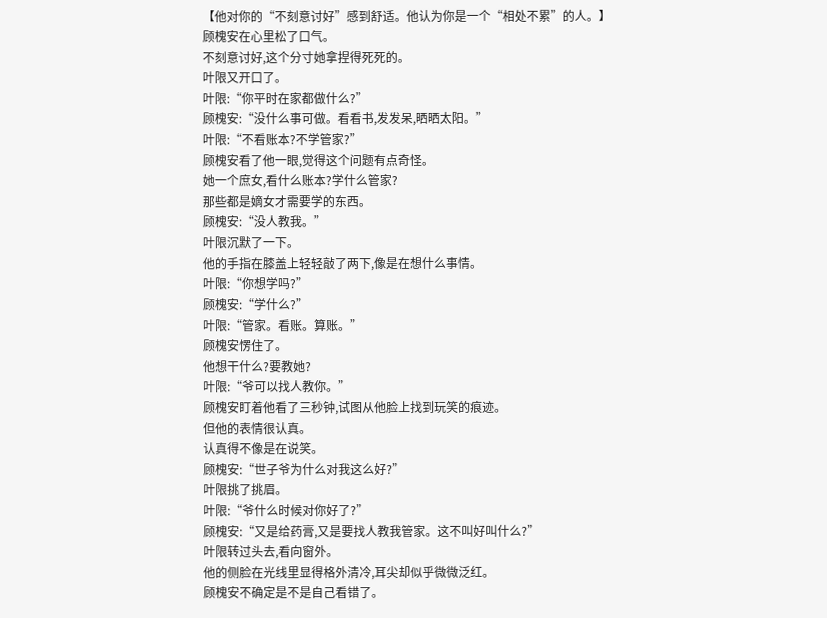【他对你的“不刻意讨好”感到舒适。他认为你是一个“相处不累”的人。】
顾槐安在心里松了口气。
不刻意讨好,这个分寸她拿捏得死死的。
叶限又开口了。
叶限:“你平时在家都做什么?”
顾槐安:“没什么事可做。看看书,发发呆,晒晒太阳。”
叶限:“不看账本?不学管家?”
顾槐安看了他一眼,觉得这个问题有点奇怪。
她一个庶女,看什么账本?学什么管家?
那些都是嫡女才需要学的东西。
顾槐安:“没人教我。”
叶限沉默了一下。
他的手指在膝盖上轻轻敲了两下,像是在想什么事情。
叶限:“你想学吗?”
顾槐安:“学什么?”
叶限:“管家。看账。算账。”
顾槐安愣住了。
他想干什么?要教她?
叶限:“爷可以找人教你。”
顾槐安盯着他看了三秒钟,试图从他脸上找到玩笑的痕迹。
但他的表情很认真。
认真得不像是在说笑。
顾槐安:“世子爷为什么对我这么好?”
叶限挑了挑眉。
叶限:“爷什么时候对你好了?”
顾槐安:“又是给药膏,又是要找人教我管家。这不叫好叫什么?”
叶限转过头去,看向窗外。
他的侧脸在光线里显得格外清冷,耳尖却似乎微微泛红。
顾槐安不确定是不是自己看错了。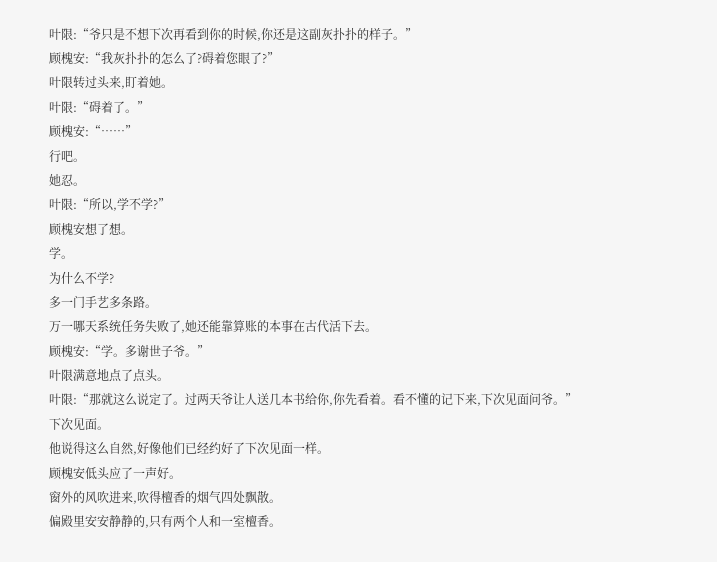叶限:“爷只是不想下次再看到你的时候,你还是这副灰扑扑的样子。”
顾槐安:“我灰扑扑的怎么了?碍着您眼了?”
叶限转过头来,盯着她。
叶限:“碍着了。”
顾槐安:“……”
行吧。
她忍。
叶限:“所以,学不学?”
顾槐安想了想。
学。
为什么不学?
多一门手艺多条路。
万一哪天系统任务失败了,她还能靠算账的本事在古代活下去。
顾槐安:“学。多谢世子爷。”
叶限满意地点了点头。
叶限:“那就这么说定了。过两天爷让人送几本书给你,你先看着。看不懂的记下来,下次见面问爷。”
下次见面。
他说得这么自然,好像他们已经约好了下次见面一样。
顾槐安低头应了一声好。
窗外的风吹进来,吹得檀香的烟气四处飘散。
偏殿里安安静静的,只有两个人和一室檀香。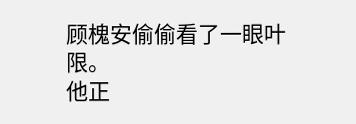顾槐安偷偷看了一眼叶限。
他正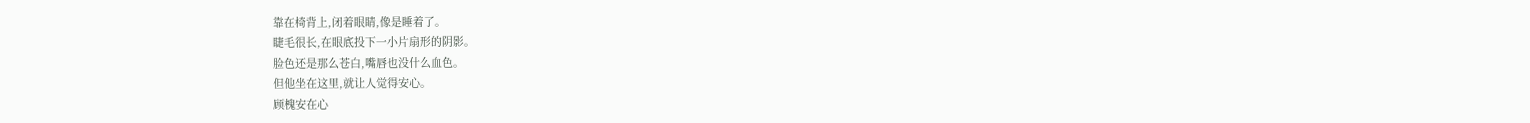靠在椅背上,闭着眼睛,像是睡着了。
睫毛很长,在眼底投下一小片扇形的阴影。
脸色还是那么苍白,嘴唇也没什么血色。
但他坐在这里,就让人觉得安心。
顾槐安在心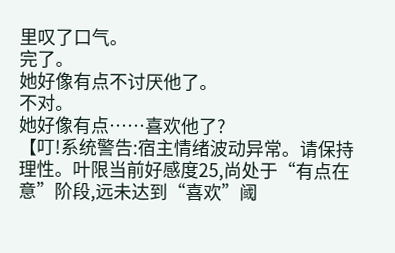里叹了口气。
完了。
她好像有点不讨厌他了。
不对。
她好像有点……喜欢他了?
【叮!系统警告:宿主情绪波动异常。请保持理性。叶限当前好感度25,尚处于“有点在意”阶段,远未达到“喜欢”阈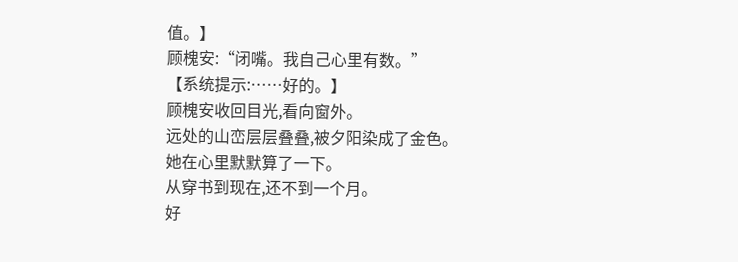值。】
顾槐安:“闭嘴。我自己心里有数。”
【系统提示:……好的。】
顾槐安收回目光,看向窗外。
远处的山峦层层叠叠,被夕阳染成了金色。
她在心里默默算了一下。
从穿书到现在,还不到一个月。
好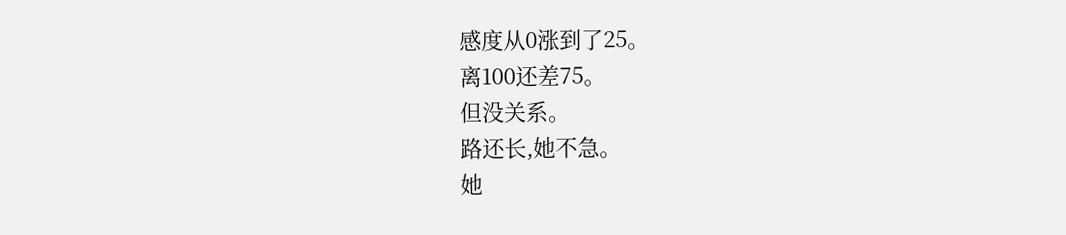感度从0涨到了25。
离100还差75。
但没关系。
路还长,她不急。
她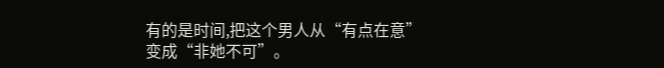有的是时间,把这个男人从“有点在意”变成“非她不可”。